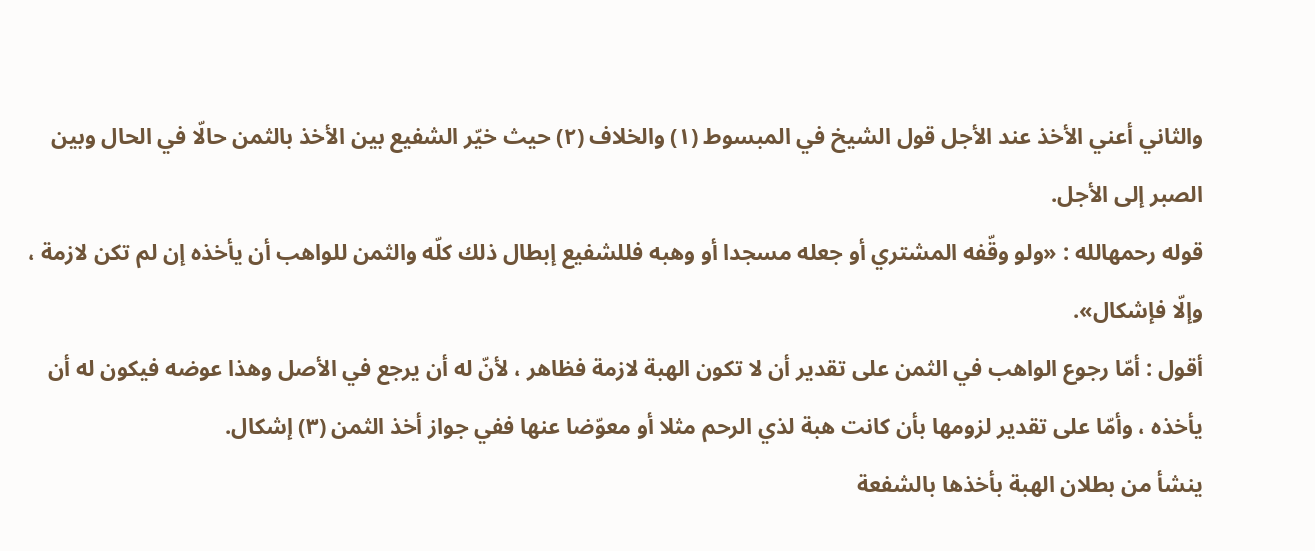والثاني أعني الأخذ عند الأجل قول الشيخ في المبسوط (١) والخلاف (٢) حيث خيّر الشفيع بين الأخذ بالثمن حالّا في الحال وبين الصبر إلى الأجل.
قوله رحمهالله : «ولو وقّفه المشتري أو جعله مسجدا أو وهبه فللشفيع إبطال ذلك كلّه والثمن للواهب أن يأخذه إن لم تكن لازمة ، وإلّا فإشكال».
أقول : أمّا رجوع الواهب في الثمن على تقدير أن لا تكون الهبة لازمة فظاهر ، لأنّ له أن يرجع في الأصل وهذا عوضه فيكون له أن يأخذه ، وأمّا على تقدير لزومها بأن كانت هبة لذي الرحم مثلا أو معوّضا عنها ففي جواز أخذ الثمن (٣) إشكال.
ينشأ من بطلان الهبة بأخذها بالشفعة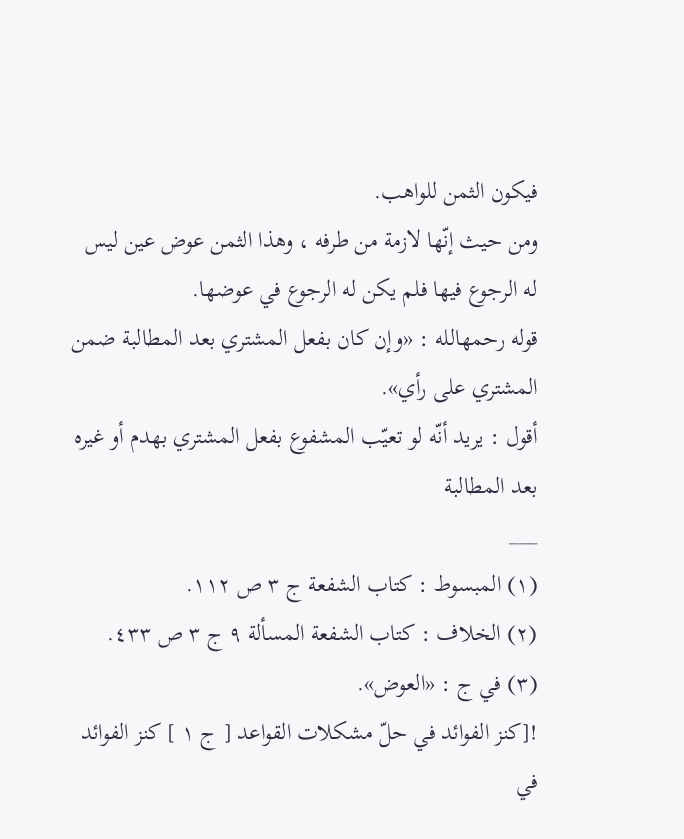فيكون الثمن للواهب.
ومن حيث إنّها لازمة من طرفه ، وهذا الثمن عوض عين ليس له الرجوع فيها فلم يكن له الرجوع في عوضها.
قوله رحمهالله : «وإن كان بفعل المشتري بعد المطالبة ضمن المشتري على رأي».
أقول : يريد أنّه لو تعيّب المشفوع بفعل المشتري بهدم أو غيره بعد المطالبة
___
(١) المبسوط : كتاب الشفعة ج ٣ ص ١١٢.
(٢) الخلاف : كتاب الشفعة المسألة ٩ ج ٣ ص ٤٣٣.
(٣) في ج : «العوض».
![كنز الفوائد في حلّ مشكلات القواعد [ ج ١ ] كنز الفوائد في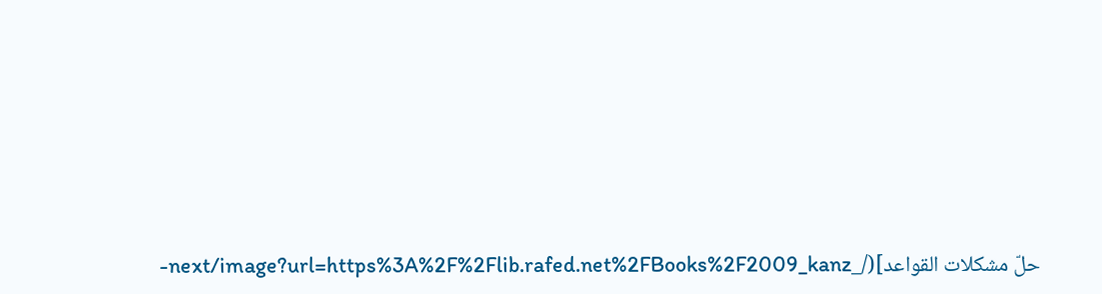حلّ مشكلات القواعد](/_next/image?url=https%3A%2F%2Flib.rafed.net%2FBooks%2F2009_kanz-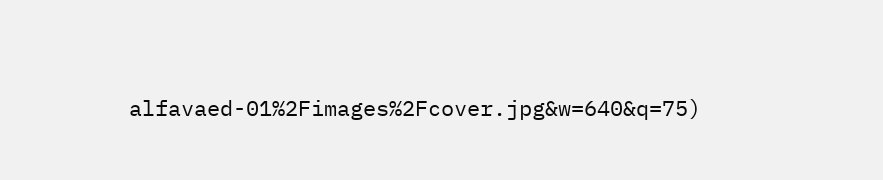alfavaed-01%2Fimages%2Fcover.jpg&w=640&q=75)